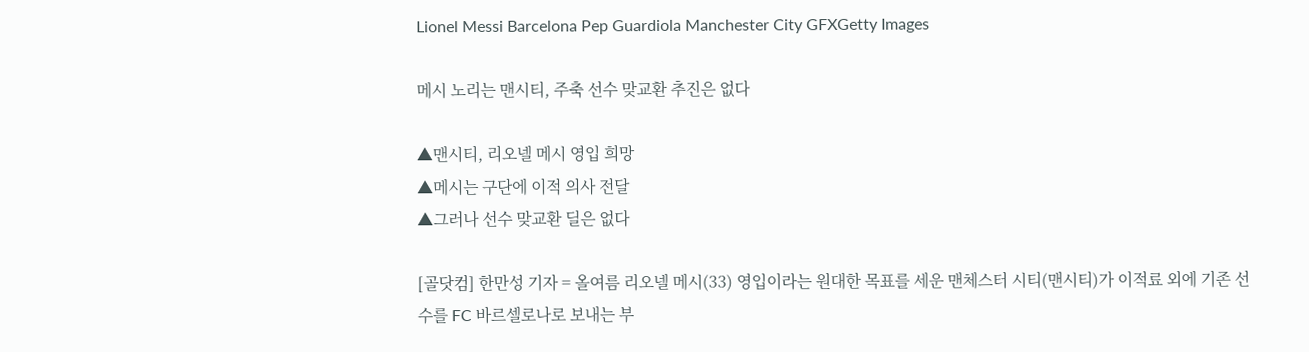Lionel Messi Barcelona Pep Guardiola Manchester City GFXGetty Images

메시 노리는 맨시티, 주축 선수 맞교환 추진은 없다

▲맨시티, 리오넬 메시 영입 희망
▲메시는 구단에 이적 의사 전달
▲그러나 선수 맞교환 딜은 없다

[골닷컴] 한만성 기자 = 올여름 리오넬 메시(33) 영입이라는 원대한 목표를 세운 맨체스터 시티(맨시티)가 이적료 외에 기존 선수를 FC 바르셀로나로 보내는 부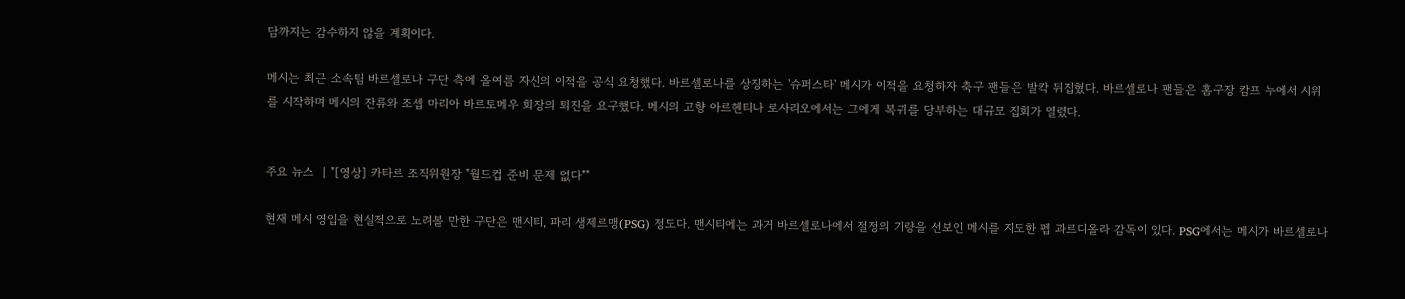담까지는 감수하지 않을 계획이다.

메시는 최근 소속팀 바르셀로나 구단 측에 올여름 자신의 이적을 공식 요청했다. 바르셀로나를 상징하는 '슈퍼스타' 메시가 이적을 요청하자 축구 팬들은 발칵 뒤집혔다. 바르셀로나 팬들은 홈구장 캄프 누에서 시위를 시작하며 메시의 잔류와 조셉 마리아 바르토메우 회장의 퇴진을 요구했다. 메시의 고향 아르헨티나 로사리오에서는 그에게 복귀를 당부하는 대규모 집회가 열렸다.


주요 뉴스  | "[영상] 카타르 조직위원장 "월드컵 준비 문제 없다""

현재 메시 영입을 현실적으로 노려볼 만한 구단은 맨시티, 파리 생제르맹(PSG) 정도다. 맨시티에는 과거 바르셀로나에서 절정의 기량을 선보인 메시를 지도한 펩 과르디올라 감독이 있다. PSG에서는 메시가 바르셀로나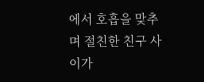에서 호흡을 맞추며 절친한 친구 사이가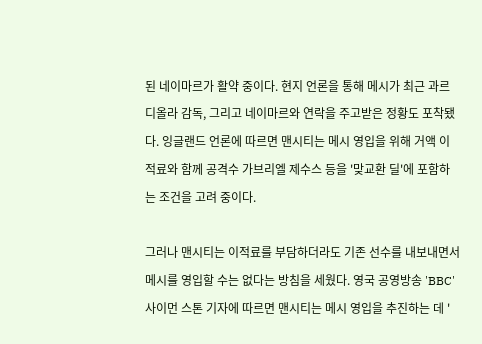된 네이마르가 활약 중이다. 현지 언론을 통해 메시가 최근 과르디올라 감독, 그리고 네이마르와 연락을 주고받은 정황도 포착됐다. 잉글랜드 언론에 따르면 맨시티는 메시 영입을 위해 거액 이적료와 함께 공격수 가브리엘 제수스 등을 '맞교환 딜'에 포함하는 조건을 고려 중이다.

그러나 맨시티는 이적료를 부담하더라도 기존 선수를 내보내면서 메시를 영입할 수는 없다는 방침을 세웠다. 영국 공영방송 'BBC' 사이먼 스톤 기자에 따르면 맨시티는 메시 영입을 추진하는 데 '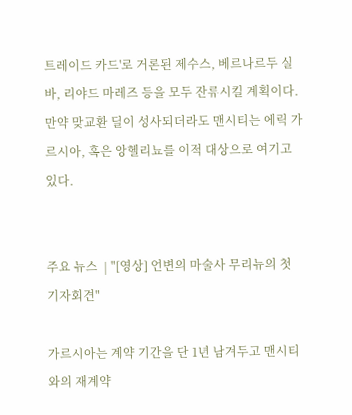트레이드 카드'로 거론된 제수스, 베르나르두 실바, 리야드 마레즈 등을 모두 잔류시킬 계획이다. 만약 맞교환 딜이 성사되더라도 맨시티는 에릭 가르시아, 혹은 앙헬리뇨를 이적 대상으로 여기고 있다.


주요 뉴스  | "[영상] 언변의 마술사 무리뉴의 첫 기자회견"

가르시아는 계약 기간을 단 1년 남겨두고 맨시티와의 재계약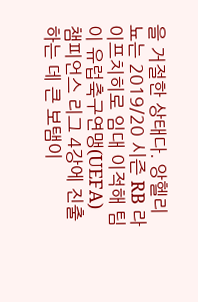을 거절한 상태다. 앙헬리뇨는 2019/20 시즌 RB 라이프치히로 임대 이적해 팀이 유럽축구연맹(UEFA) 챔피언스 리그 4강에 진출하는 데 큰 보탬이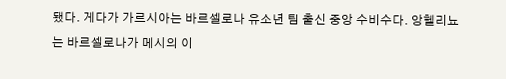됐다. 게다가 가르시아는 바르셀로나 유소년 팀 출신 중앙 수비수다. 앙헬리뇨는 바르셀로나가 메시의 이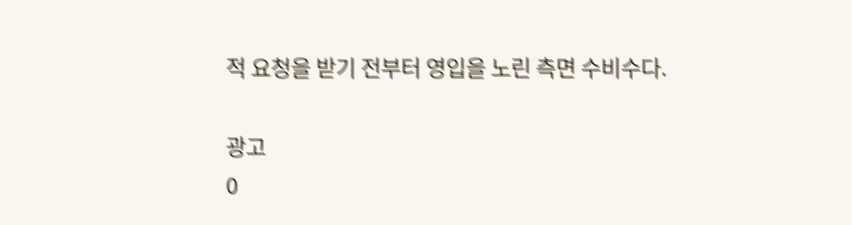적 요청을 받기 전부터 영입을 노린 측면 수비수다.

광고
0